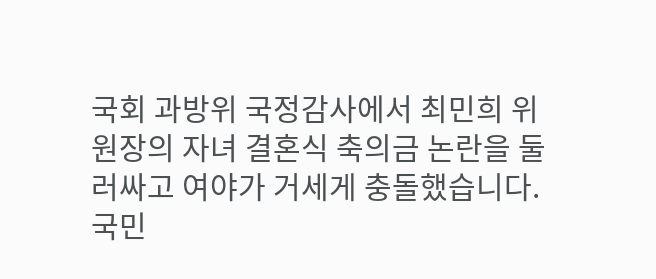국회 과방위 국정감사에서 최민희 위원장의 자녀 결혼식 축의금 논란을 둘러싸고 여야가 거세게 충돌했습니다.
국민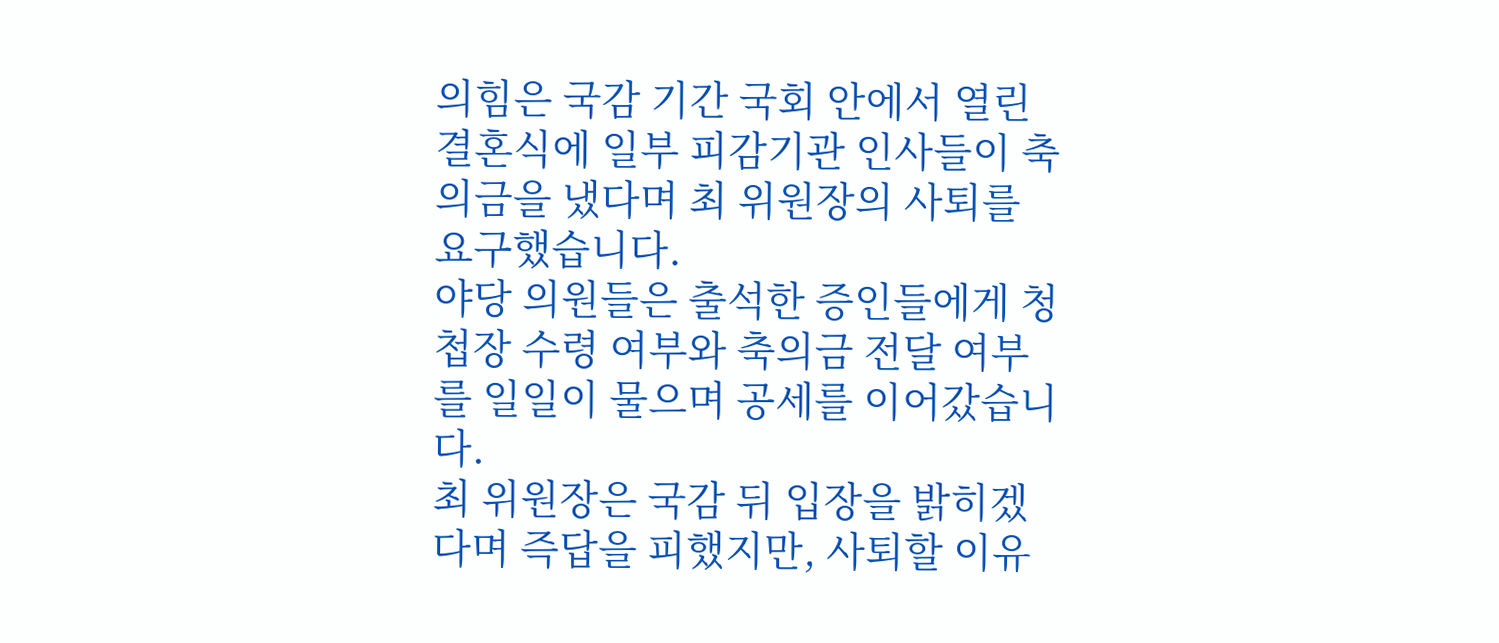의힘은 국감 기간 국회 안에서 열린 결혼식에 일부 피감기관 인사들이 축의금을 냈다며 최 위원장의 사퇴를 요구했습니다.
야당 의원들은 출석한 증인들에게 청첩장 수령 여부와 축의금 전달 여부를 일일이 물으며 공세를 이어갔습니다.
최 위원장은 국감 뒤 입장을 밝히겠다며 즉답을 피했지만, 사퇴할 이유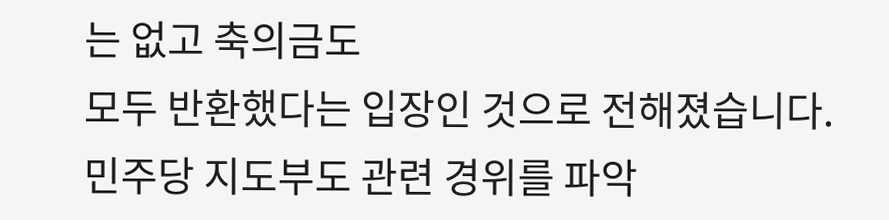는 없고 축의금도
모두 반환했다는 입장인 것으로 전해졌습니다.
민주당 지도부도 관련 경위를 파악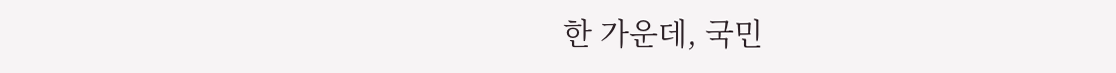한 가운데, 국민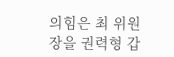의힘은 최 위원장을 권력형 갑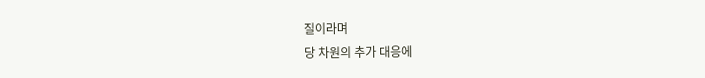질이라며
당 차원의 추가 대응에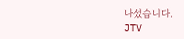나섰습니다.
JTV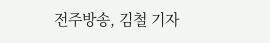전주방송, 김철 기자